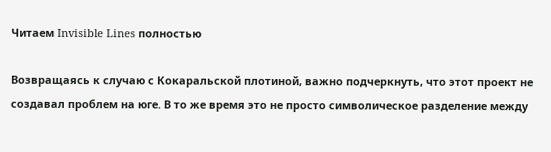Читаем Invisible Lines полностью

Возвращаясь к случаю с Кокаральской плотиной, важно подчеркнуть, что этот проект не создавал проблем на юге. В то же время это не просто символическое разделение между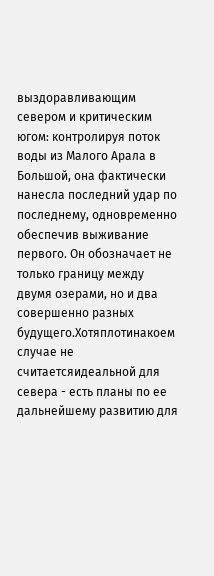выздоравливающим севером и критическим югом: контролируя поток воды из Малого Арала в Большой, она фактически нанесла последний удар по последнему, одновременно обеспечив выживание первого. Он обозначает не только границу между двумя озерами, но и два совершенно разных будущего.Хотяплотинакоем случае не считаетсяидеальной для севера - есть планы по ее дальнейшему развитию для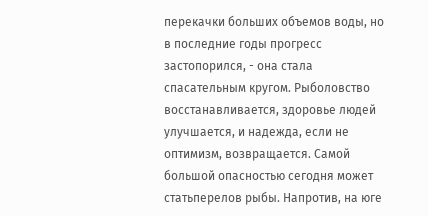перекачки больших объемов воды, но в последние годы прогресс застопорился, - она стала спасательным кругом. Рыболовство восстанавливается, здоровье людей улучшается, и надежда, если не оптимизм, возвращается. Самой большой опасностью сегодня может статьперелов рыбы. Напротив, на юге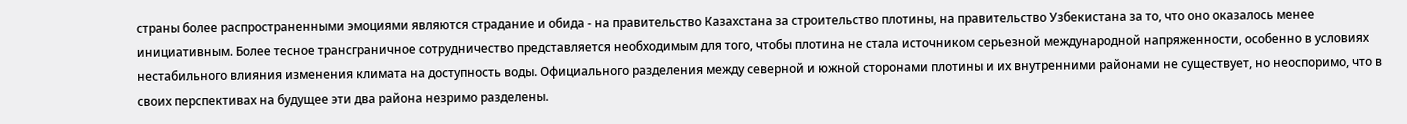страны более распространенными эмоциями являются страдание и обида - на правительство Казахстана за строительство плотины, на правительство Узбекистана за то, что оно оказалось менее инициативным. Более тесное трансграничное сотрудничество представляется необходимым для того, чтобы плотина не стала источником серьезной международной напряженности, особенно в условиях нестабильного влияния изменения климата на доступность воды. Официального разделения между северной и южной сторонами плотины и их внутренними районами не существует, но неоспоримо, что в своих перспективах на будущее эти два района незримо разделены.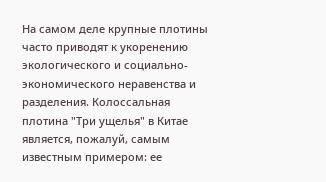На самом деле крупные плотины часто приводят к укоренению экологического и социально-экономического неравенства и разделения. Колоссальная плотина "Три ущелья" в Китае является, пожалуй, самым известным примером: ее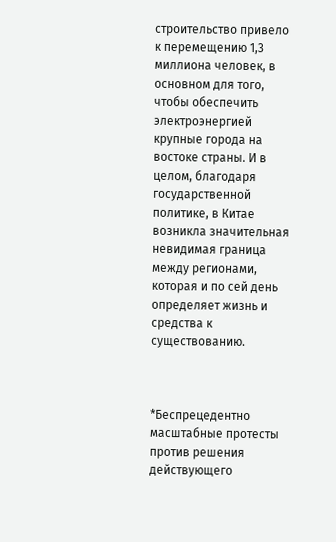строительство привело к перемещению 1,3 миллиона человек, в основном для того, чтобы обеспечить электроэнергией крупные города на востоке страны. И в целом, благодаря государственной политике, в Китае возникла значительная невидимая граница между регионами, которая и по сей день определяет жизнь и средства к существованию.



*Беспрецедентно масштабные протесты против решения действующего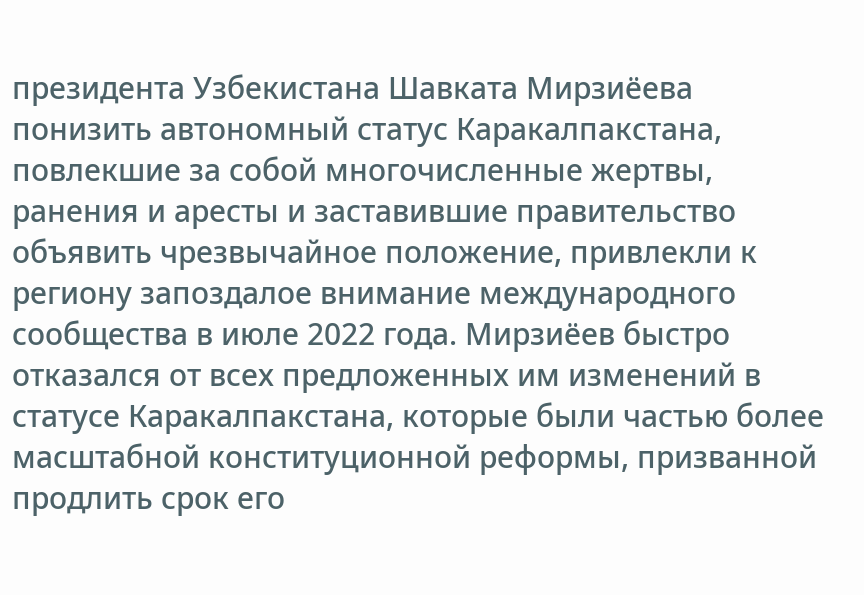президента Узбекистана Шавката Мирзиёева понизить автономный статус Каракалпакстана, повлекшие за собой многочисленные жертвы, ранения и аресты и заставившие правительство объявить чрезвычайное положение, привлекли к региону запоздалое внимание международного сообщества в июле 2022 года. Мирзиёев быстро отказался от всех предложенных им изменений в статусе Каракалпакстана, которые были частью более масштабной конституционной реформы, призванной продлить срок его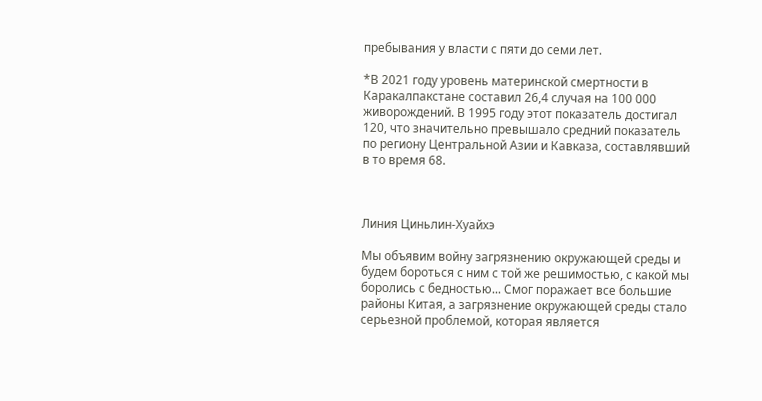пребывания у власти с пяти до семи лет.

*В 2021 году уровень материнской смертности в Каракалпакстане составил 26,4 случая на 100 000 живорождений. В 1995 году этот показатель достигал 120, что значительно превышало средний показатель по региону Центральной Азии и Кавказа, составлявший в то время 68.



Линия Циньлин-Хуайхэ

Мы объявим войну загрязнению окружающей среды и будем бороться с ним с той же решимостью, с какой мы боролись с бедностью... Смог поражает все большие районы Китая, а загрязнение окружающей среды стало серьезной проблемой, которая является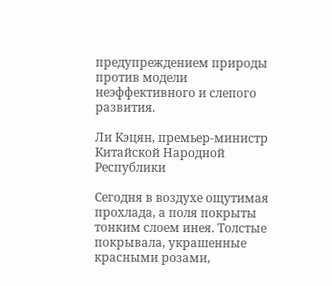предупреждением природы против модели неэффективного и слепого развития.

Ли Кэцян, премьер-министр Китайской Народной Республики

Сегодня в воздухе ощутимая прохлада, а поля покрыты тонким слоем инея. Толстые покрывала, украшенные красными розами,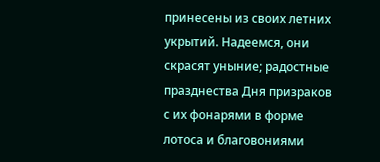принесены из своих летних укрытий. Надеемся, они скрасят уныние; радостные празднества Дня призраков с их фонарями в форме лотоса и благовониями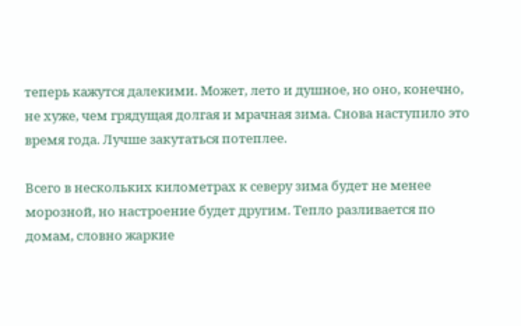теперь кажутся далекими. Может, лето и душное, но оно, конечно, не хуже, чем грядущая долгая и мрачная зима. Снова наступило это время года. Лучше закутаться потеплее.

Всего в нескольких километрах к северу зима будет не менее морозной, но настроение будет другим. Тепло разливается по домам, словно жаркие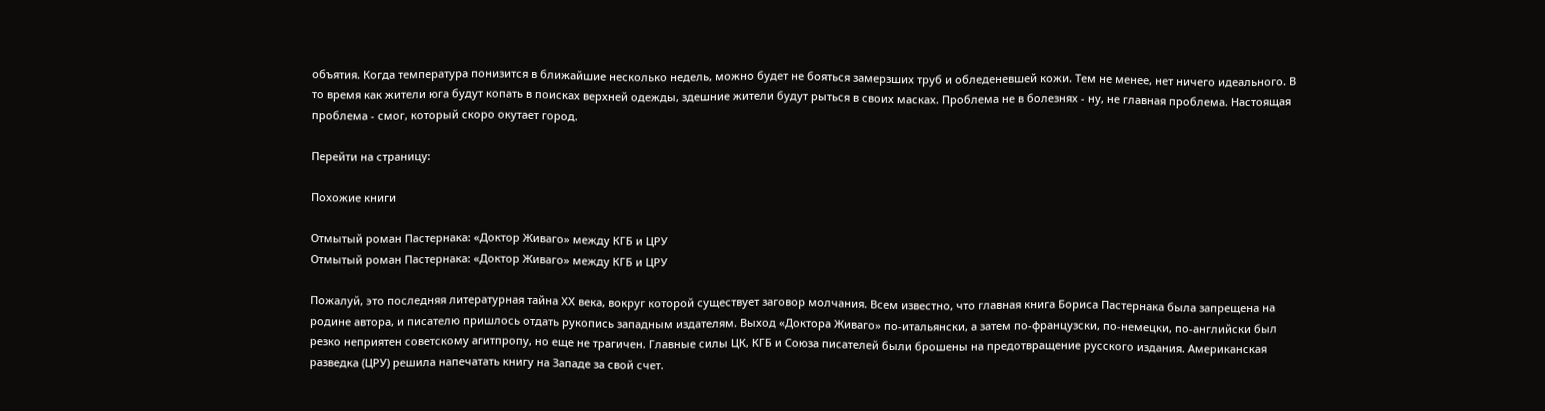объятия. Когда температура понизится в ближайшие несколько недель, можно будет не бояться замерзших труб и обледеневшей кожи. Тем не менее, нет ничего идеального. В то время как жители юга будут копать в поисках верхней одежды, здешние жители будут рыться в своих масках. Проблема не в болезнях - ну, не главная проблема. Настоящая проблема - смог, который скоро окутает город.

Перейти на страницу:

Похожие книги

Отмытый роман Пастернака: «Доктор Живаго» между КГБ и ЦРУ
Отмытый роман Пастернака: «Доктор Живаго» между КГБ и ЦРУ

Пожалуй, это последняя литературная тайна ХХ века, вокруг которой существует заговор молчания. Всем известно, что главная книга Бориса Пастернака была запрещена на родине автора, и писателю пришлось отдать рукопись западным издателям. Выход «Доктора Живаго» по-итальянски, а затем по-французски, по-немецки, по-английски был резко неприятен советскому агитпропу, но еще не трагичен. Главные силы ЦК, КГБ и Союза писателей были брошены на предотвращение русского издания. Американская разведка (ЦРУ) решила напечатать книгу на Западе за свой счет.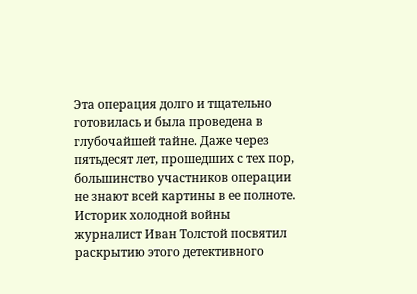Эта операция долго и тщательно готовилась и была проведена в глубочайшей тайне. Даже через пятьдесят лет, прошедших с тех пор, большинство участников операции не знают всей картины в ее полноте. Историк холодной войны журналист Иван Толстой посвятил раскрытию этого детективного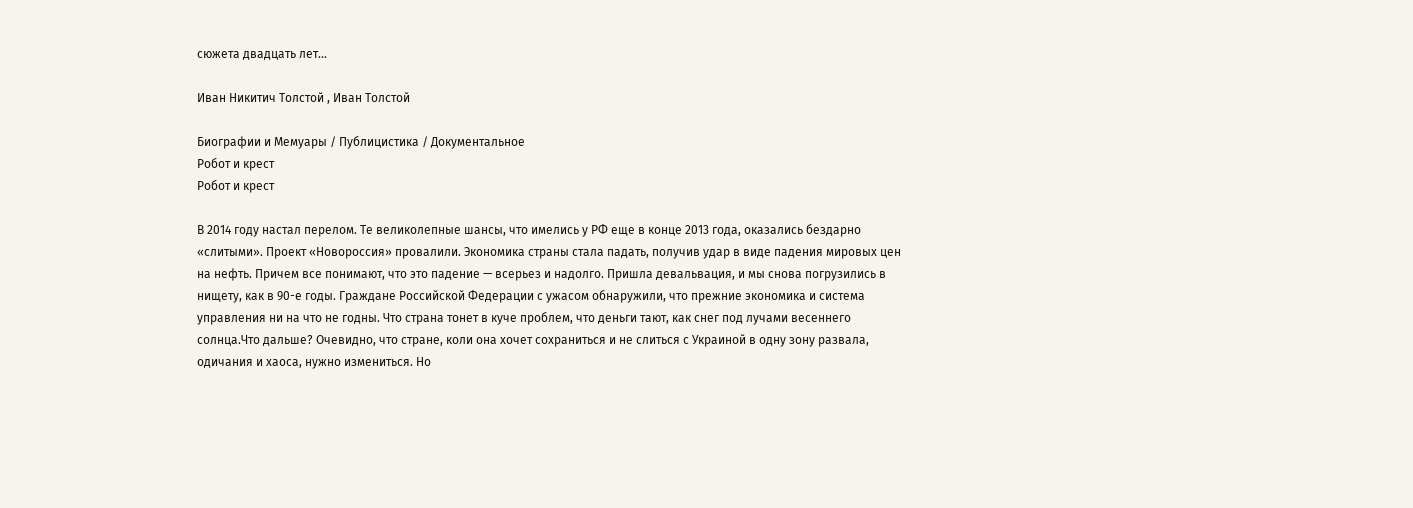сюжета двадцать лет...

Иван Никитич Толстой , Иван Толстой

Биографии и Мемуары / Публицистика / Документальное
Робот и крест
Робот и крест

В 2014 году настал перелом. Те великолепные шансы, что имелись у РФ еще в конце 2013 года, оказались бездарно «слитыми». Проект «Новороссия» провалили. Экономика страны стала падать, получив удар в виде падения мировых цен на нефть. Причем все понимают, что это падение — всерьез и надолго. Пришла девальвация, и мы снова погрузились в нищету, как в 90-е годы. Граждане Российской Федерации с ужасом обнаружили, что прежние экономика и система управления ни на что не годны. Что страна тонет в куче проблем, что деньги тают, как снег под лучами весеннего солнца.Что дальше? Очевидно, что стране, коли она хочет сохраниться и не слиться с Украиной в одну зону развала, одичания и хаоса, нужно измениться. Но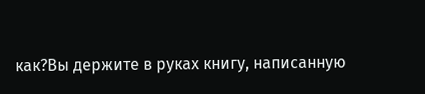как?Вы держите в руках книгу, написанную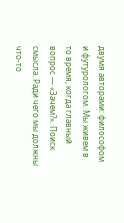двумя авторами: философом и футурологом. Мы живем в то время, когда главный вопрос — «Зачем?». Поиск смысла. Ради чего мы должны что-то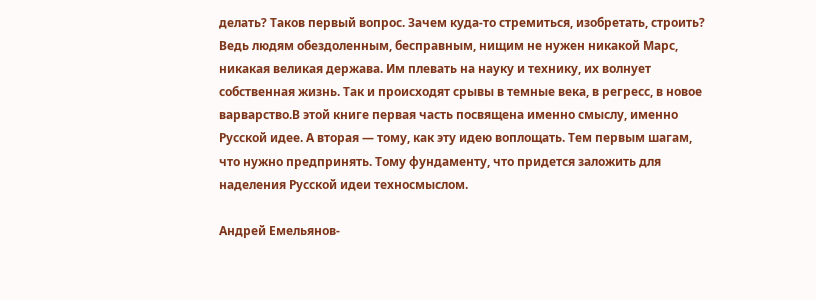делать? Таков первый вопрос. Зачем куда-то стремиться, изобретать, строить? Ведь людям обездоленным, бесправным, нищим не нужен никакой Марс, никакая великая держава. Им плевать на науку и технику, их волнует собственная жизнь. Так и происходят срывы в темные века, в регресс, в новое варварство.В этой книге первая часть посвящена именно смыслу, именно Русской идее. А вторая — тому, как эту идею воплощать. Тем первым шагам, что нужно предпринять. Тому фундаменту, что придется заложить для наделения Русской идеи техносмыслом.

Андрей Емельянов-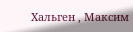Хальген , Максим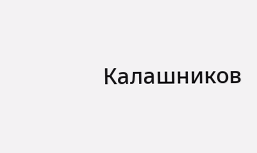Калашников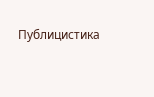Публицистика